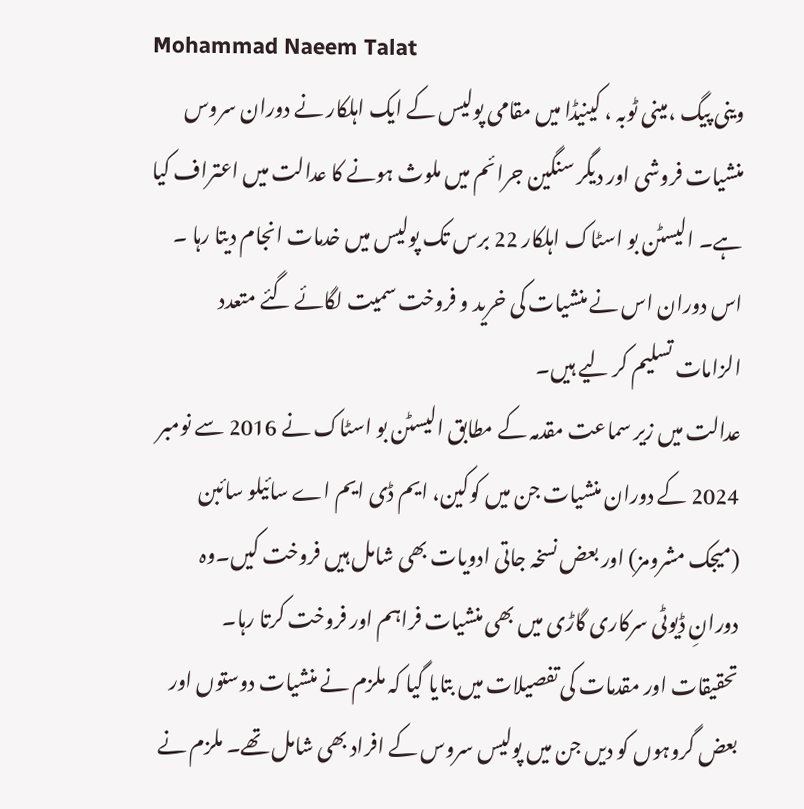Mohammad Naeem Talat
وینی پیگ ،مینی ٹوبہ ، کینیڈا میں مقامی پولیس کے ایک اہلکار نے دوران سروس منشیات فروشی اور دیگر سنگین جرائم میں ملوث ہونے کا عدالت میں اعتراف کیا ہے۔ الیسٹن بو اسٹاک اہلکار 22 برس تک پولیس میں خدمات انجام دیتا رہا ۔ اس دوران اس نے منشیات کی خرید و فروخت سمیت لگائے گئے متعدد الزامات تسلیم کر لیے ہیں۔
عدالت میں زیر سماعت مقدمہ کے مطابق الیسٹن بو اسٹاک نے 2016 سے نومبر 2024 کے دوران منشیات جن میں کوکین، ایم ڈی ایم اے سائیلو سائبن (میجک مشرومز) اور بعض نسخہ جاتی ادویات بھی شامل ہیں فروخت کیں۔وہ دورانِ ڈیوٹی سرکاری گاڑی میں بھی منشیات فراہم اور فروخت کرتا رہا۔
تحقیقات اور مقدمات کی تفصیلات میں بتایا گیا کہ ملزم نے منشیات دوستوں اور بعض گروہوں کو دیں جن میں پولیس سروس کے افراد بھی شامل تھے۔ ملزم نے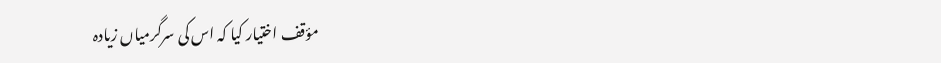مؤقف اختیار کیا کہ اس کی سرگرمیاں زیادہ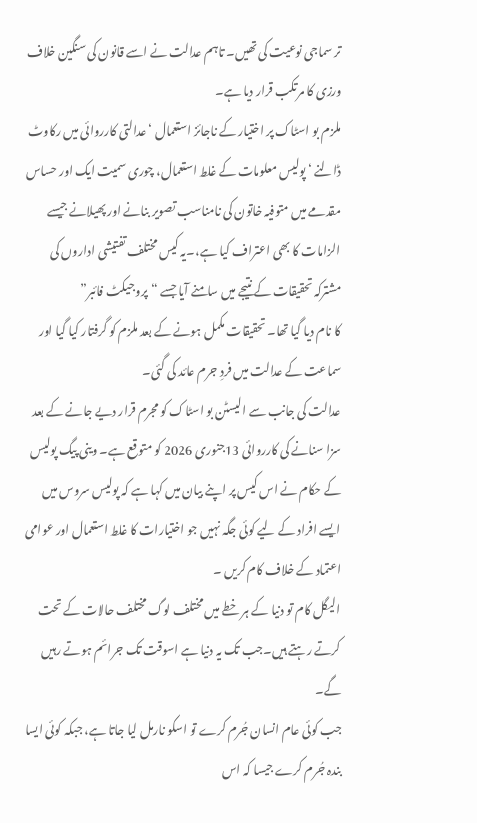تر سماجی نوعیت کی تھیں۔ تاہم عدالت نے اسے قانون کی سنگین خلاف ورزی کا مرتکب قرار دیا ہے۔
ملزم بو اسٹاک پر اختیار کے ناجائز استعمال ‘ عدالتی کارروائی میں رکاوٹ ڈالنے ‘ پولیس معلومات کے غلط استعمال، چوری سمیت ایک اور حساس مقدمے میں متوفیہ خاتون کی نامناسب تصویر بنانے اور پھیلانے جیسے الزامات کا بھی اعتراف کیا ہے،۔یہ کیس مختلف تفتیشی اداروں کی مشترکہ تحقیقات کے نتیجے میں سامنے آیا جسے “پروجیکٹ فائبر”
کا نام دیا گیا تھا۔ تحقیقات مکمل ہونے کے بعد ملزم کو گرفتار کیا گیا اور سماعت کے عدالت میں فردِ جرم عائد کی گئی۔
عدالت کی جانب سے الیسٹن بو اسٹاک کو مجرم قرار دیے جانے کے بعد سزا سنانے کی کارروائی 13جنوری 2026 کو متوقع ہے۔ وینی پیگ پولیس کے حکام نے اس کیس پر اپنے بیان میں کہا ہے کہ پولیس سروس میں ایسے افراد کے لیے کوئی جگہ نہیں جو اختیارات کا غلط استعمال اور عوامی اعتماد کے خلاف کام کریں ۔
الیگل کام تو دنیا کے ہر خطے میں مختلف لوگ مختلف حالات کے تحت کرتے رہتے ہیں۔جب تک یہ دنیا ہے اسوقت تک جرائم ہوتے رہیں گے۔
جب کوئی عام انسان جُرم کرے تو اسکو نارمل لیا جاتا ہے، جبکہ کوئی ایسا بندہ جُرم کرے جیسا کہ اس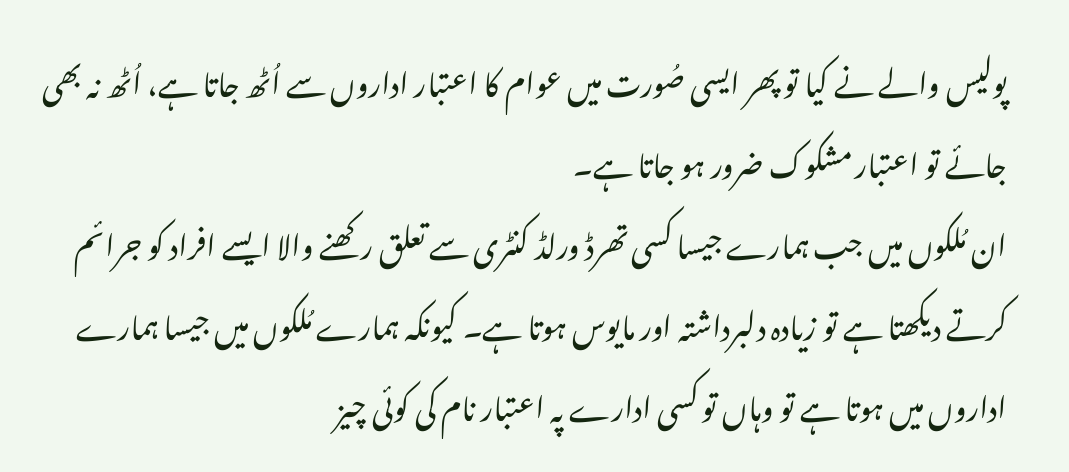پولیس والے نے کیا تو پھر ایسی صُورت میں عوام کا اعتبار اداروں سے اُٹھ جاتا ہے، اُٹھ نہ بھی جائے تو اعتبار مشکوک ضرور ہو جاتا ہے۔
ان مُلکوں میں جب ہمارے جیسا کسی تھرڈ ورلڈ کنٹری سے تعلق رکھنے والا ایسے افراد کو جرائم کرتے دیکھتا ہے تو زیادہ دلبرداشتہ اور مایوس ہوتا ہے۔ کیونکہ ہمارے مُلکوں میں جیسا ہمارے اداروں میں ہوتا ہے تو وہاں تو کسی ادارے پہ اعتبار نام کی کوئی چیز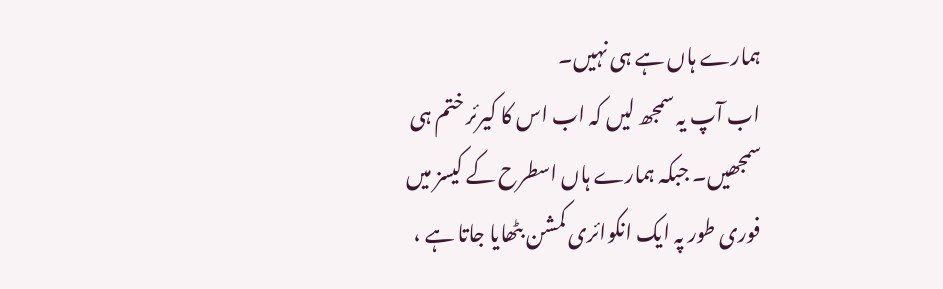ہمارے ہاں ہے ہی نہیں۔
اب آپ یہ سمجھ لیں کہ اب اس کا کیرئر ختم ہی سمجھیں۔ جبکہ ہمارے ہاں اسطرح کے کیسز میں فوری طور پہ ایک انکوائری کمشن بٹھایا جاتا ہے ،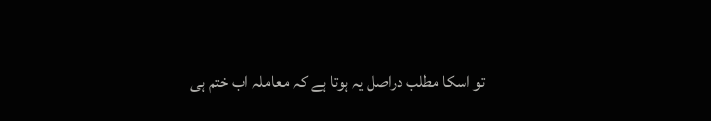تو اسکا مطلب دراصل یہ ہوتا ہے کہ معاملہ اب ختم ہی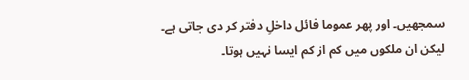سمجھیں۔ اور پھر عموما فائل داخلِ دفتر کر دی جاتی ہے۔ لیکن ان ملکوں میں کم از کم ایسا نہیں ہوتا۔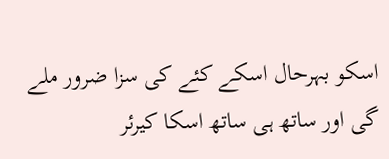اسکو بہرحال اسکے کئے کی سزا ضرور ملے گی اور ساتھ ہی ساتھ اسکا کیرئر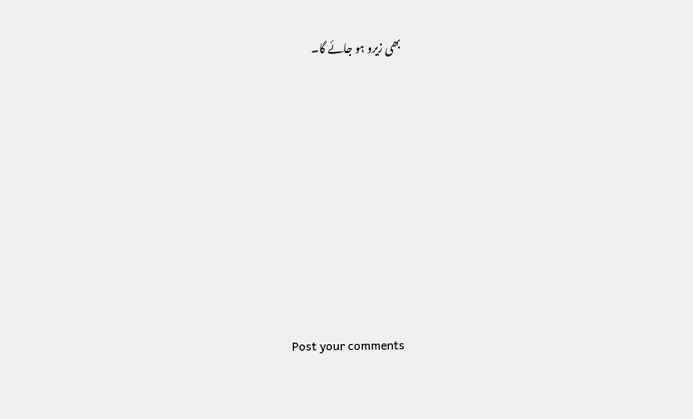بھی زیرو ہو جائے گا۔











Post your comments